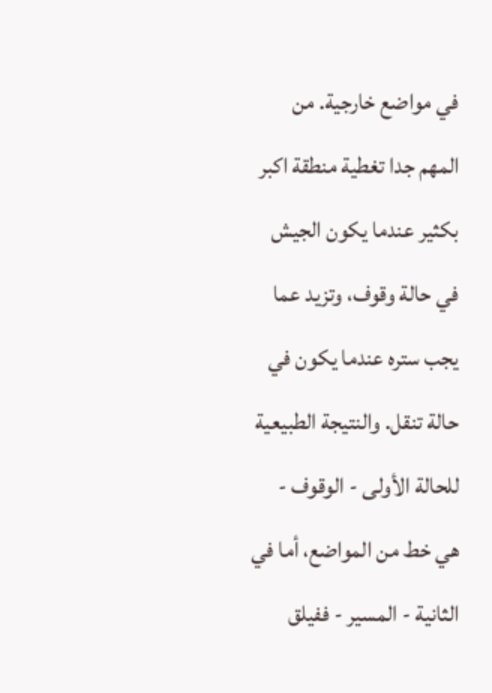في مواضع خارجية. من المهم جدا تغطية منطقة اكبر بكثير عندما يكون الجيش في حالة وقوف، وتزيد عما يجب ستره عندما يكون في حالة تنقل. والنتيجة الطبيعية للحالة الأولى - الوقوف - هي خط من المواضع، أما في الثانية - المسير - ففيلق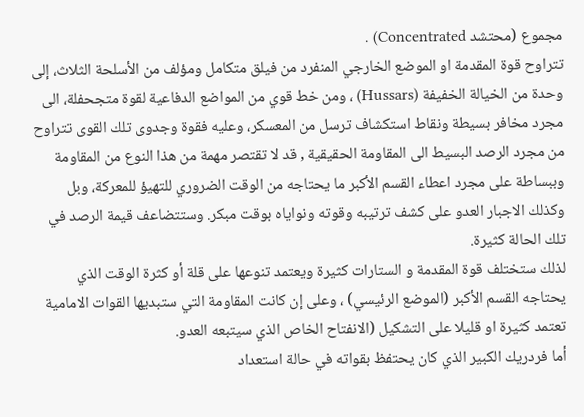مجموع (محتشد Concentrated) .
تتراوح قوة المقدمة او الموضع الخارجي المنفرد من فيلق متكامل ومؤلف من الأسلحة الثلاث، إلى وحدة من الخيالة الخفيفة (Hussars) ، ومن خط قوي من المواضع الدفاعية لقوة متجحفلة، الى مجرد مخافر بسيطة ونقاط استكشاف ترسل من المعسكر، وعليه فقوة وجدوى تلك القوى تتراوح من مجرد الرصد البسيط الى المقاومة الحقيقية , قد لا تقتصر مهمة من هذا النوع من المقاومة وببساطة على مجرد اعطاء القسم الأكبر ما يحتاجه من الوقت الضروري للتهيؤ للمعركة، وبل وكذلك الاجبار العدو على كشف ترتيبه وقوته ونواياه بوقت مبكر. وستتضاعف قيمة الرصد في تلك الحالة كثيرة.
لذلك ستختلف قوة المقدمة و الستارات كثيرة ويعتمد تنوعها على قلة أو كثرة الوقت الذي يحتاجه القسم الأكبر (الموضع الرئيسي) ، وعلى إن كانت المقاومة التي ستبديها القوات الامامية تعتمد كثيرة او قليلا على التشكيل (الانفتاح الخاص الذي سيتبعه العدو.
أما فردريك الكبير الذي كان يحتفظ بقواته في حالة استعداد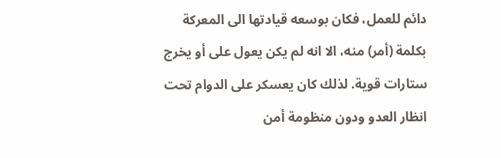دائم للعمل، فكان بوسعه قيادتها الى المعركة بكلمة (أمر) منه، الا انه لم يكن يعول على أو يخرج ستارات قوية. لذلك كان يعسكر على الدوام تحت انظار العدو ودون منظومة أمن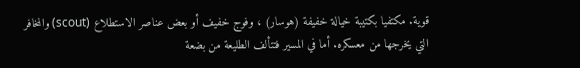قوية. مكتفيا بكتيبة خيالة خفيفة (هوسار) ، وفوج خفيف أو بعض عناصر الاستطلاع (scout) والمخافر التي يخرجها من معسكره. أما في المسير فتتألف الطليعة من بضعة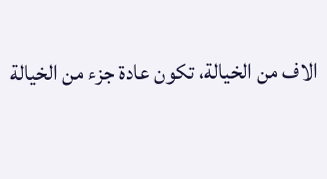الاف من الخيالة، تكون عادة جزء من الخيالة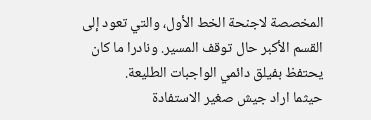المخصصة لاجنحة الخط الأول، والتي تعود إلى القسم الأكبر حال توقف المسير. ونادرا ما كان يحتفظ بفيلق دائمي الواجبات الطليعة.
حيثما اراد جيش صغير الاستفادة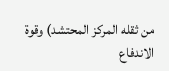من ثقله المركز المحتشد) وقوة الاندفاع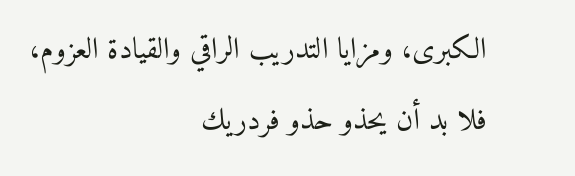الكبرى، ومزايا التدريب الراقي والقيادة العزوم، فلا بد أن يحذو حذو فردريك